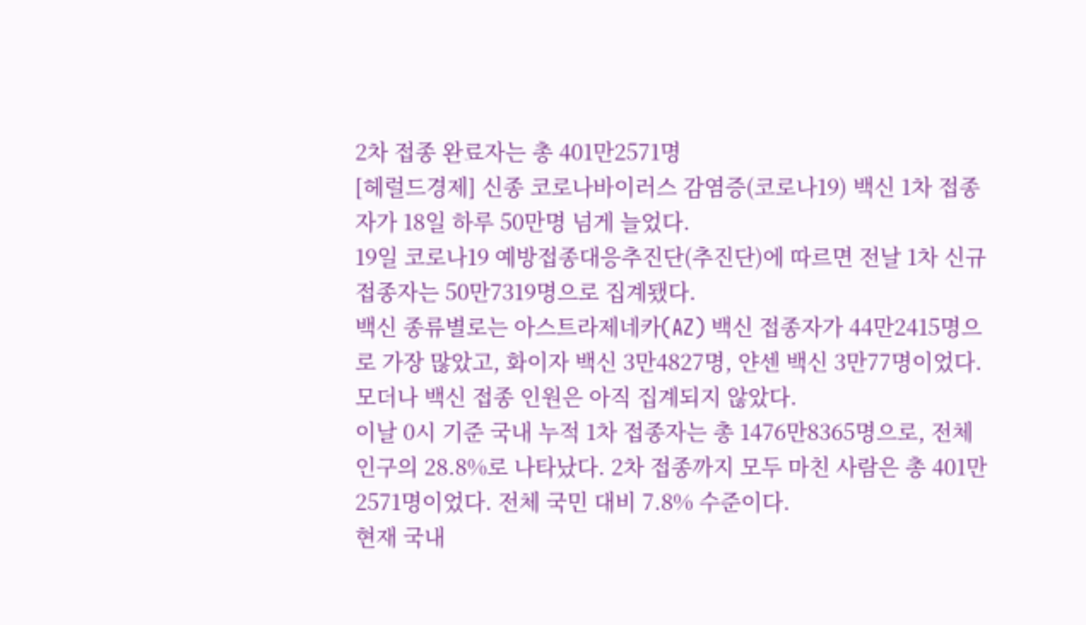2차 접종 완료자는 총 401만2571명
[헤럴드경제] 신종 코로나바이러스 감염증(코로나19) 백신 1차 접종자가 18일 하루 50만명 넘게 늘었다.
19일 코로나19 예방접종대응추진단(추진단)에 따르면 전날 1차 신규 접종자는 50만7319명으로 집계됐다.
백신 종류별로는 아스트라제네카(AZ) 백신 접종자가 44만2415명으로 가장 많았고, 화이자 백신 3만4827명, 얀센 백신 3만77명이었다. 모더나 백신 접종 인원은 아직 집계되지 않았다.
이날 0시 기준 국내 누적 1차 접종자는 총 1476만8365명으로, 전체 인구의 28.8%로 나타났다. 2차 접종까지 모두 마친 사람은 총 401만2571명이었다. 전체 국민 대비 7.8% 수준이다.
현재 국내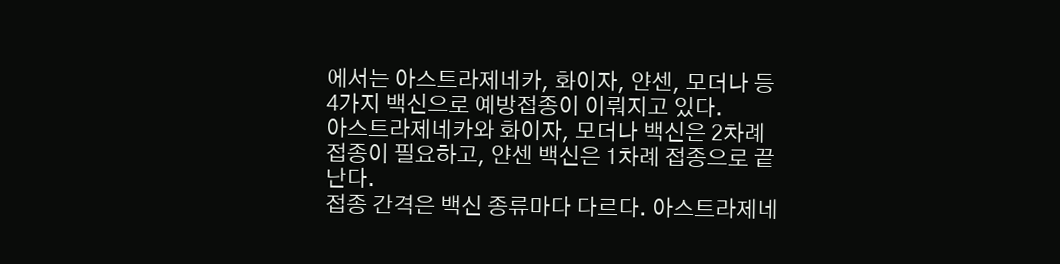에서는 아스트라제네카, 화이자, 얀센, 모더나 등 4가지 백신으로 예방접종이 이뤄지고 있다.
아스트라제네카와 화이자, 모더나 백신은 2차례 접종이 필요하고, 얀센 백신은 1차례 접종으로 끝난다.
접종 간격은 백신 종류마다 다르다. 아스트라제네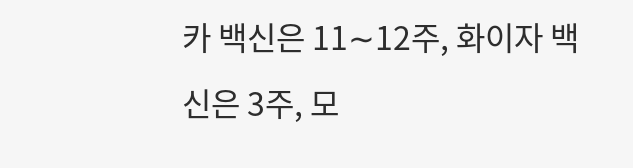카 백신은 11∼12주, 화이자 백신은 3주, 모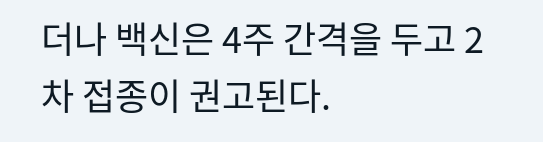더나 백신은 4주 간격을 두고 2차 접종이 권고된다.